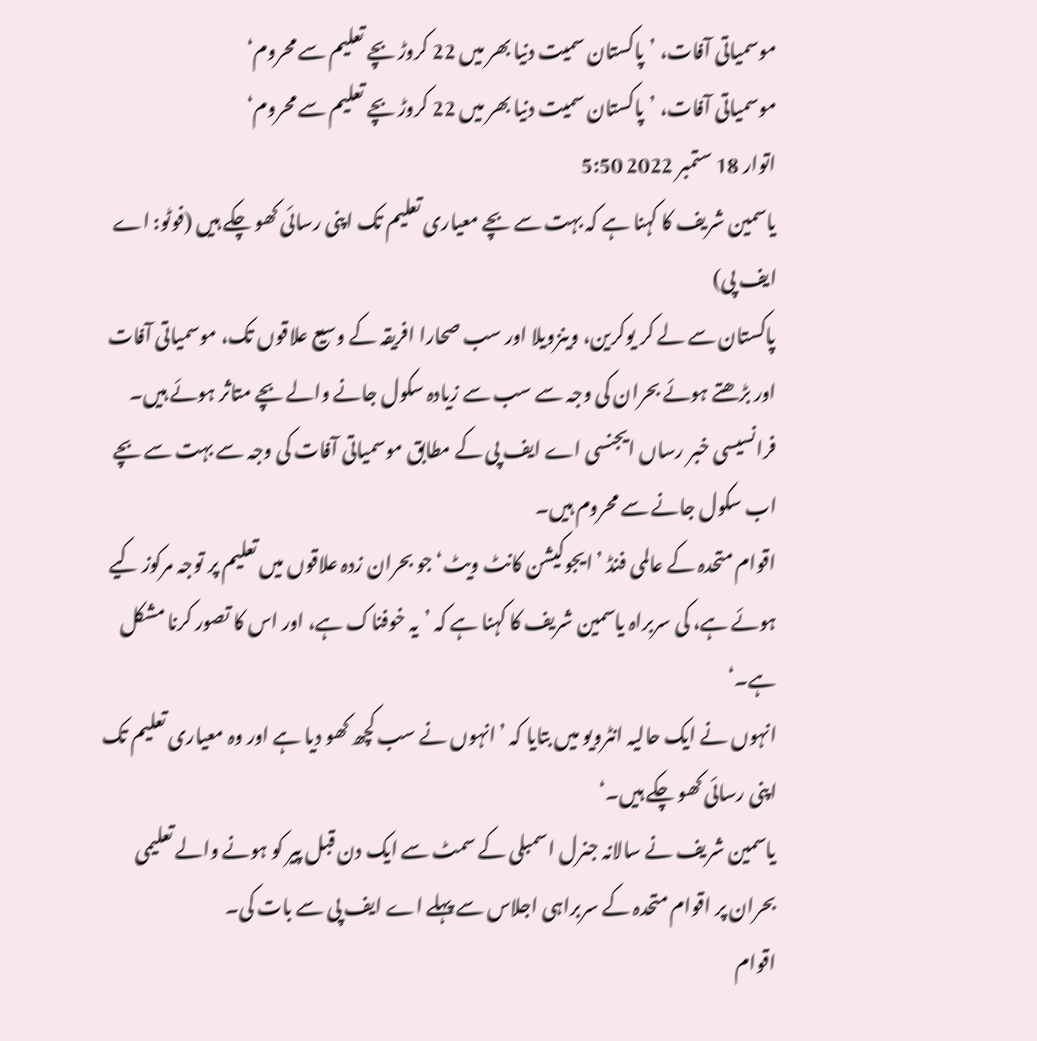موسمیاتی آفات، ’پاکستان سمیت دنیا بھر میں 22 کروڑ بچے تعلیم سے محروم‘
موسمیاتی آفات، ’پاکستان سمیت دنیا بھر میں 22 کروڑ بچے تعلیم سے محروم‘
اتوار 18 ستمبر 2022 5:50
یاسمین شریف کا کہنا ہے کہ بہت سے بچے معیاری تعلیم تک اپنی رسائی کھو چکے ہیں (فوٹو: اے ایف پی)
پاکستان سے لے کر یوکرین، وینزویلا اور سب صحارا افریقہ کے وسیع علاقوں تک، موسمیاتی آفات اور بڑھتے ہوئے بحران کی وجہ سے سب سے زیادہ سکول جانے والے بچے متاثر ہوئے ہیں۔
فرانسیسی خبر رساں ایجنسی اے ایف پی کے مطابق موسمیاتی آفات کی وجہ سے بہت سے بچے اب سکول جانے سے محروم ہیں۔
اقوام متحدہ کے عالمی فنڈ ’ایجوکیشن کانٹ ویٹ‘ جو بحران زدہ علاقوں میں تعلیم پر توجہ مرکوز کیے ہوئے ہے، کی سربراہ یاسمین شریف کا کہنا ہے کہ ’یہ خوفناک ہے، اور اس کا تصور کرنا مشکل ہے۔‘
انہوں نے ایک حالیہ انٹرویو میں بتایا کہ ’انہوں نے سب کچھ کھو دیا ہے اور وہ معیاری تعلیم تک اپنی رسائی کھو چکے ہیں۔‘
یاسمین شریف نے سالانہ جنرل اسمبلی کے سمٹ سے ایک دن قبل پیر کو ہونے والے تعلیمی بحران پر اقوام متحدہ کے سربراہی اجلاس سے پہلے اے ایف پی سے بات کی۔
اقوام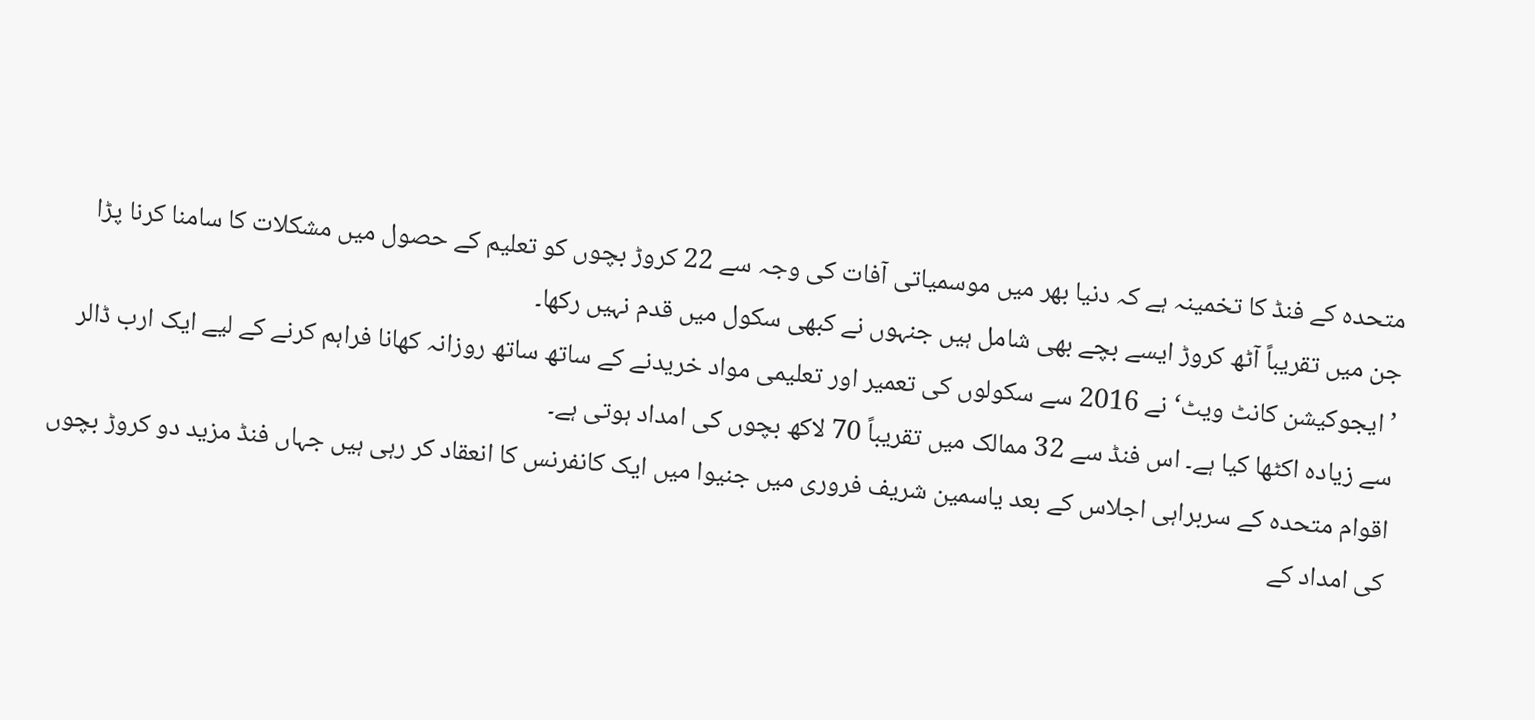متحدہ کے فنڈ کا تخمینہ ہے کہ دنیا بھر میں موسمیاتی آفات کی وجہ سے 22 کروڑ بچوں کو تعلیم کے حصول میں مشکلات کا سامنا کرنا پڑا جن میں تقریباً آٹھ کروڑ ایسے بچے بھی شامل ہیں جنہوں نے کبھی سکول میں قدم نہیں رکھا۔
’ایجوکیشن کانٹ ویٹ‘ نے 2016 سے سکولوں کی تعمیر اور تعلیمی مواد خریدنے کے ساتھ ساتھ روزانہ کھانا فراہم کرنے کے لیے ایک ارب ڈالر سے زیادہ اکٹھا کیا ہے۔ اس فنڈ سے 32 ممالک میں تقریباً 70 لاکھ بچوں کی امداد ہوتی ہے۔
اقوام متحدہ کے سربراہی اجلاس کے بعد یاسمین شریف فروری میں جنیوا میں ایک کانفرنس کا انعقاد کر رہی ہیں جہاں فنڈ مزید دو کروڑ بچوں کی امداد کے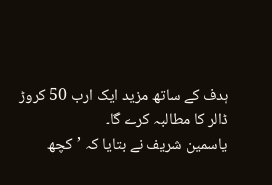ہدف کے ساتھ مزید ایک ارب 50 کروڑ ڈالر کا مطالبہ کرے گا۔
یاسمین شریف نے بتایا کہ ’کچھ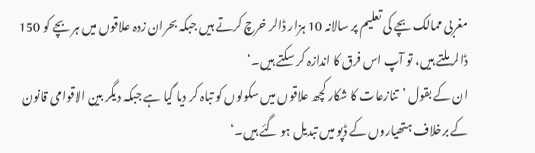مغربی ممالک بچے کی تعلیم پر سالانہ 10 ہزار ڈالر خرچ کرتے ہیں جبکہ بحران زدہ علاقوں میں ہر بچے کو 150 ڈالر ملتے ہیں، تو آپ اس فرق کا اندازہ کر سکتے ہیں۔‘
ان کے بقول ’تنازعات کا شکار کچھ علاقوں میں سکولوں کو تباہ کر دیا گیا ہے جبکہ دیگر بین الاقوامی قانون کے برخلاف ہتھیاروں کے ڈپو میں تبدیل ہو گئے ہیں۔‘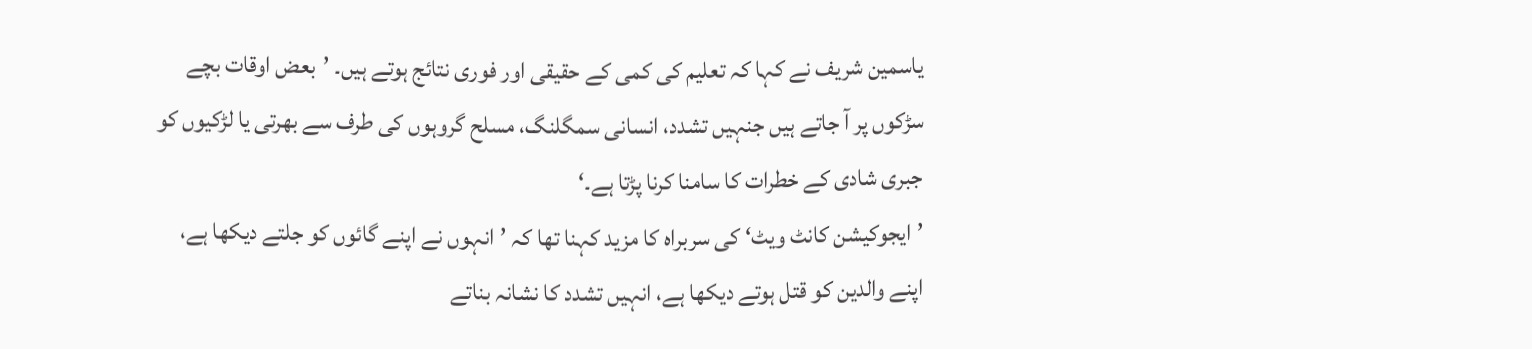یاسمین شریف نے کہا کہ تعلیم کی کمی کے حقیقی اور فوری نتائج ہوتے ہیں۔ ’بعض اوقات بچے سڑکوں پر آ جاتے ہیں جنہیں تشدد، انسانی سمگلنگ، مسلح گروہوں کی طرف سے بھرتی یا لڑکیوں کو جبری شادی کے خطرات کا سامنا کرنا پڑتا ہے۔‘
’ایجوکیشن کانٹ ویٹ‘ کی سربراہ کا مزید کہنا تھا کہ ’انہوں نے اپنے گائوں کو جلتے دیکھا ہے، اپنے والدین کو قتل ہوتے دیکھا ہے، انہیں تشدد کا نشانہ بناتے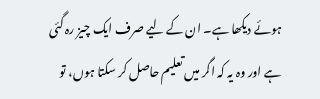ہوئے دیکھا ہے۔ ان کے لیے صرف ایک چیز رہ گئی ہے اور وہ یہ کہ اگر میں تعلیم حاصل کر سکتا ہوں، تو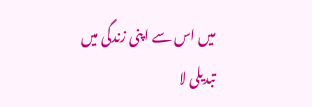میں اس سے اپنی زندگی میں تبدیلی لا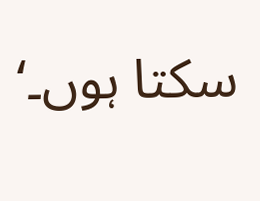سکتا ہوں۔‘